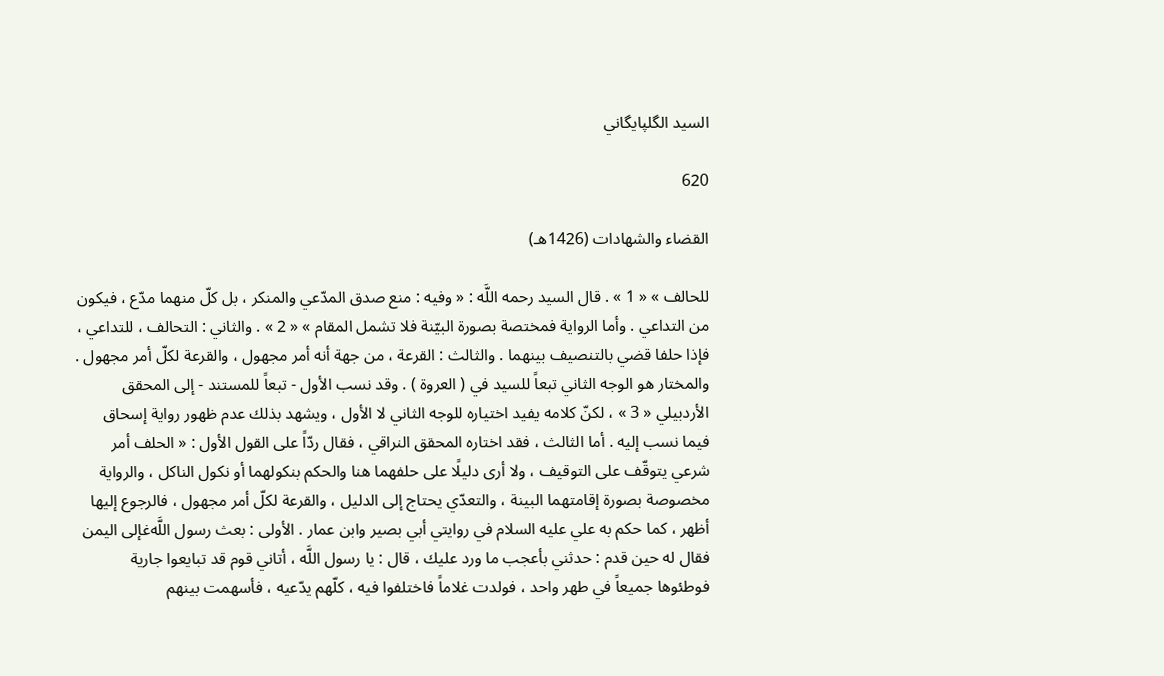السيد الگلپايگاني

620

القضاء والشهادات (1426هـ)

للحالف » « 1 » . قال السيد رحمه اللَّه : « وفيه : منع صدق المدّعي والمنكر ، بل كلّ منهما مدّع ، فيكون من التداعي . وأما الرواية فمختصة بصورة البيّنة فلا تشمل المقام » « 2 » . والثاني : التحالف ، للتداعي ، فإذا حلفا قضي بالتنصيف بينهما . والثالث : القرعة ، من جهة أنه أمر مجهول ، والقرعة لكلّ أمر مجهول . والمختار هو الوجه الثاني تبعاً للسيد في ( العروة ) . وقد نسب الأول - تبعاً للمستند - إلى المحقق الأردبيلي « 3 » ، لكنّ كلامه يفيد اختياره للوجه الثاني لا الأول ، ويشهد بذلك عدم ظهور رواية إسحاق فيما نسب إليه . أما الثالث ، فقد اختاره المحقق النراقي ، فقال ردّاً على القول الأول : « الحلف أمر شرعي يتوقّف على التوقيف ، ولا أرى دليلًا على حلفهما هنا والحكم بنكولهما أو نكول الناكل ، والرواية مخصوصة بصورة إقامتهما البينة ، والتعدّي يحتاج إلى الدليل ، والقرعة لكلّ أمر مجهول ، فالرجوع إليها أظهر ، كما حكم به علي عليه السلام في روايتي أبي بصير وابن عمار . الأولى : بعث رسول اللَّه‌غإلى اليمن فقال له حين قدم : حدثني بأعجب ما ورد عليك ، قال : يا رسول اللَّه ، أتاني قوم قد تبايعوا جارية فوطئوها جميعاً في طهر واحد ، فولدت غلاماً فاختلفوا فيه ، كلّهم يدّعيه ، فأسهمت بينهم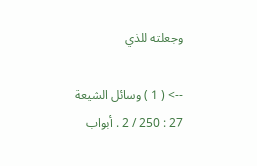وجعلته للذي

--> ( 1 ) وسائل الشيعة 27 : 250 / 2 . أبواب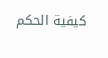كيفية الحكم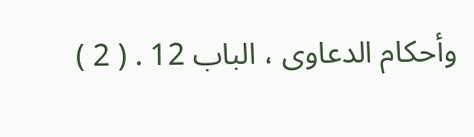وأحكام الدعاوى ، الباب 12 . ( 2 )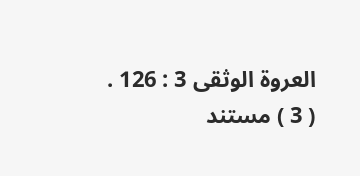العروة الوثقى 3 : 126 . ( 3 ) مستند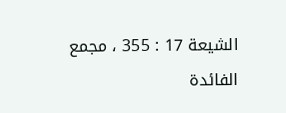الشيعة 17 : 355 ، مجمع الفائدة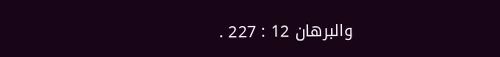والبرهان 12 : 227 .